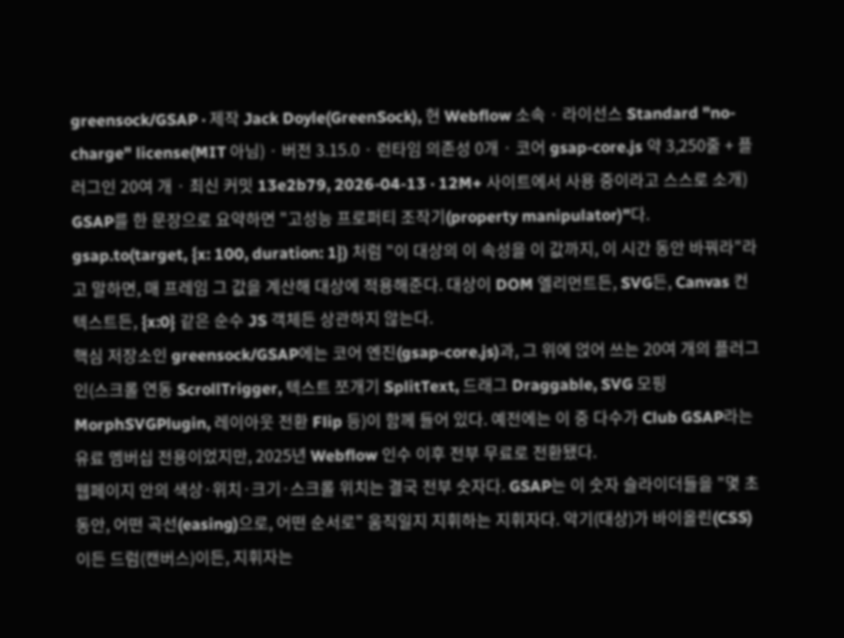greensock/GSAP · 제작 Jack Doyle(GreenSock), 현 Webflow 소속 · 라이선스 Standard "no-charge" license(MIT 아님) · 버전 3.15.0 · 런타임 의존성 0개 · 코어 gsap-core.js 약 3,250줄 + 플러그인 20여 개 · 최신 커밋 13e2b79, 2026-04-13 · 12M+ 사이트에서 사용 중이라고 스스로 소개)
GSAP를 한 문장으로 요약하면 "고성능 프로퍼티 조작기(property manipulator)"다. gsap.to(target, {x: 100, duration: 1}) 처럼 "이 대상의 이 속성을 이 값까지, 이 시간 동안 바꿔라"라고 말하면, 매 프레임 그 값을 계산해 대상에 적용해준다. 대상이 DOM 엘리먼트든, SVG든, Canvas 컨텍스트든, {x:0} 같은 순수 JS 객체든 상관하지 않는다.
핵심 저장소인 greensock/GSAP에는 코어 엔진(gsap-core.js)과, 그 위에 얹어 쓰는 20여 개의 플러그인(스크롤 연동 ScrollTrigger, 텍스트 쪼개기 SplitText, 드래그 Draggable, SVG 모핑 MorphSVGPlugin, 레이아웃 전환 Flip 등)이 함께 들어 있다. 예전에는 이 중 다수가 Club GSAP라는 유료 멤버십 전용이었지만, 2025년 Webflow 인수 이후 전부 무료로 전환됐다.
웹페이지 안의 색상·위치·크기·스크롤 위치는 결국 전부 숫자다. GSAP는 이 숫자 슬라이더들을 "몇 초 동안, 어떤 곡선(easing)으로, 어떤 순서로" 움직일지 지휘하는 지휘자다. 악기(대상)가 바이올린(CSS)이든 드럼(캔버스)이든, 지휘자는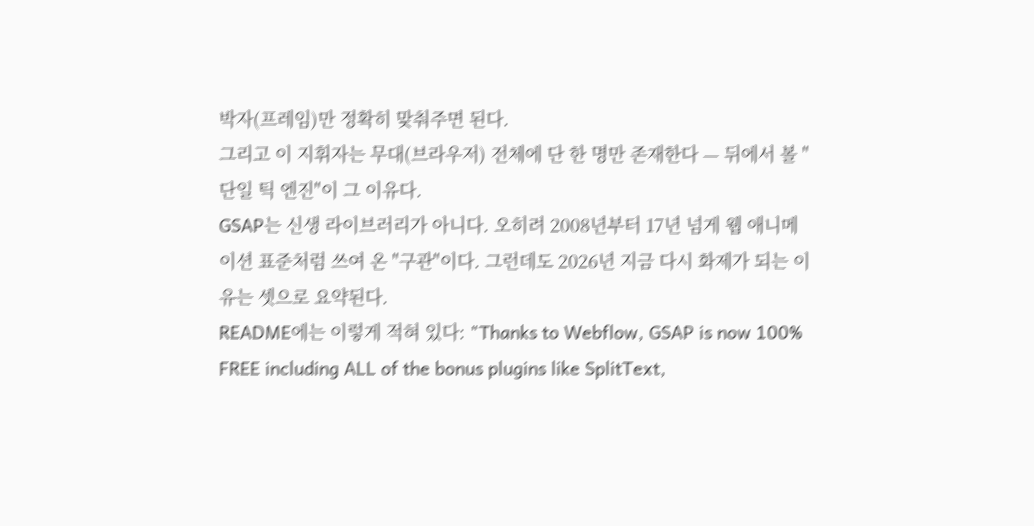박자(프레임)만 정확히 맞춰주면 된다.
그리고 이 지휘자는 무대(브라우저) 전체에 단 한 명만 존재한다 — 뒤에서 볼 "단일 틱 엔진"이 그 이유다.
GSAP는 신생 라이브러리가 아니다. 오히려 2008년부터 17년 넘게 웹 애니메이션 표준처럼 쓰여 온 "구관"이다. 그런데도 2026년 지금 다시 화제가 되는 이유는 셋으로 요약된다.
README에는 이렇게 적혀 있다: "Thanks to Webflow, GSAP is now 100% FREE including ALL of the bonus plugins like SplitText,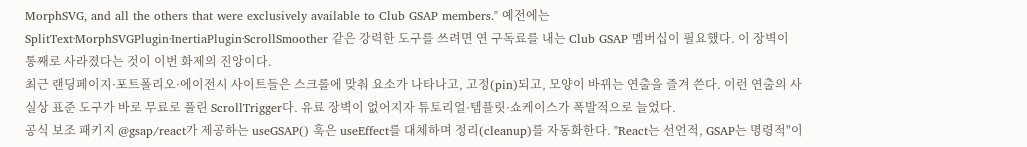MorphSVG, and all the others that were exclusively available to Club GSAP members." 예전에는 SplitText·MorphSVGPlugin·InertiaPlugin·ScrollSmoother 같은 강력한 도구를 쓰려면 연 구독료를 내는 Club GSAP 멤버십이 필요했다. 이 장벽이 통째로 사라졌다는 것이 이번 화제의 진앙이다.
최근 랜딩페이지·포트폴리오·에이전시 사이트들은 스크롤에 맞춰 요소가 나타나고, 고정(pin)되고, 모양이 바뀌는 연출을 즐겨 쓴다. 이런 연출의 사실상 표준 도구가 바로 무료로 풀린 ScrollTrigger다. 유료 장벽이 없어지자 튜토리얼·템플릿·쇼케이스가 폭발적으로 늘었다.
공식 보조 패키지 @gsap/react가 제공하는 useGSAP() 훅은 useEffect를 대체하며 정리(cleanup)를 자동화한다. "React는 선언적, GSAP는 명령적"이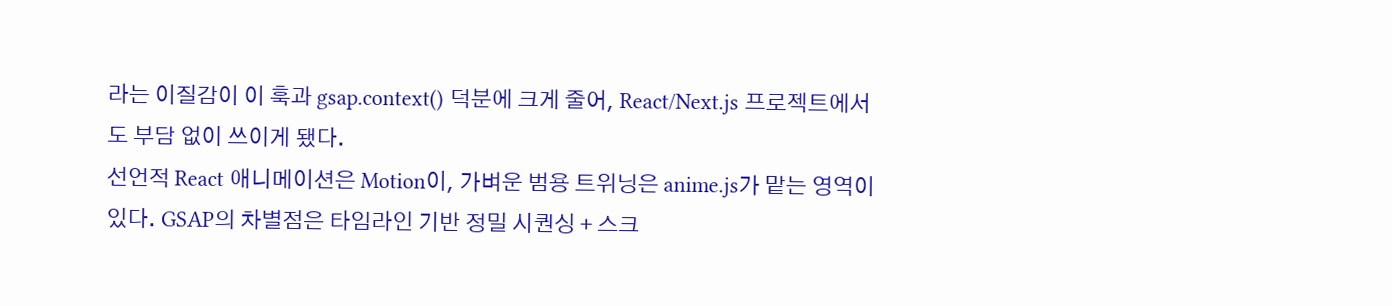라는 이질감이 이 훅과 gsap.context() 덕분에 크게 줄어, React/Next.js 프로젝트에서도 부담 없이 쓰이게 됐다.
선언적 React 애니메이션은 Motion이, 가벼운 범용 트위닝은 anime.js가 맡는 영역이 있다. GSAP의 차별점은 타임라인 기반 정밀 시퀀싱 + 스크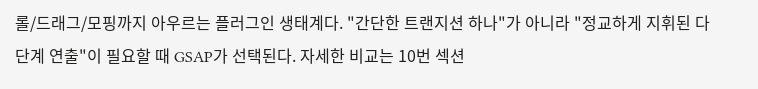롤/드래그/모핑까지 아우르는 플러그인 생태계다. "간단한 트랜지션 하나"가 아니라 "정교하게 지휘된 다단계 연출"이 필요할 때 GSAP가 선택된다. 자세한 비교는 10번 섹션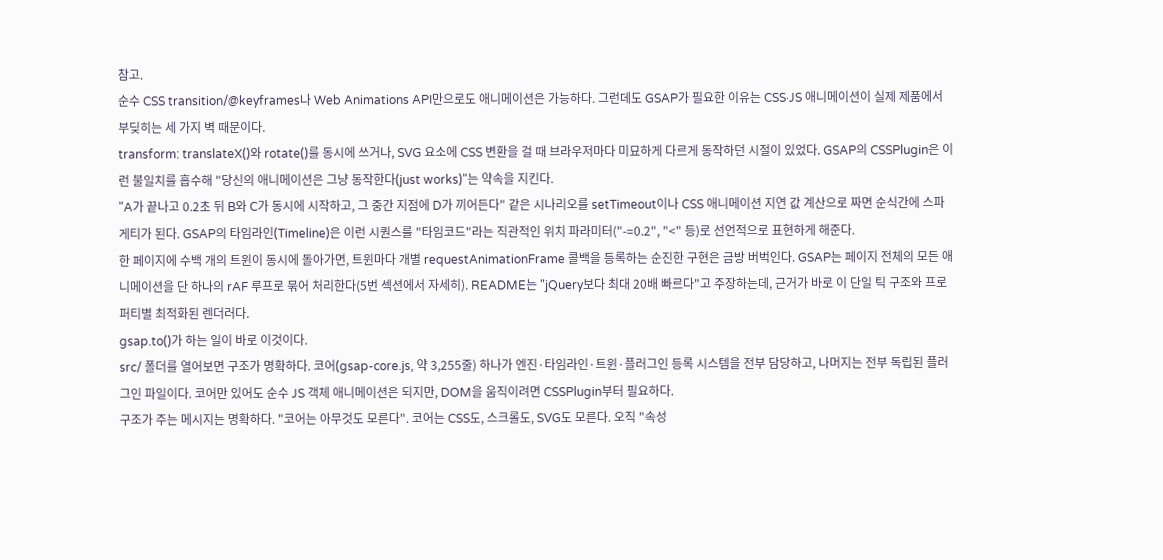참고.
순수 CSS transition/@keyframes나 Web Animations API만으로도 애니메이션은 가능하다. 그런데도 GSAP가 필요한 이유는 CSS·JS 애니메이션이 실제 제품에서 부딪히는 세 가지 벽 때문이다.
transform: translateX()와 rotate()를 동시에 쓰거나, SVG 요소에 CSS 변환을 걸 때 브라우저마다 미묘하게 다르게 동작하던 시절이 있었다. GSAP의 CSSPlugin은 이런 불일치를 흡수해 "당신의 애니메이션은 그냥 동작한다(just works)"는 약속을 지킨다.
"A가 끝나고 0.2초 뒤 B와 C가 동시에 시작하고, 그 중간 지점에 D가 끼어든다" 같은 시나리오를 setTimeout이나 CSS 애니메이션 지연 값 계산으로 짜면 순식간에 스파게티가 된다. GSAP의 타임라인(Timeline)은 이런 시퀀스를 "타임코드"라는 직관적인 위치 파라미터("-=0.2", "<" 등)로 선언적으로 표현하게 해준다.
한 페이지에 수백 개의 트윈이 동시에 돌아가면, 트윈마다 개별 requestAnimationFrame 콜백을 등록하는 순진한 구현은 금방 버벅인다. GSAP는 페이지 전체의 모든 애니메이션을 단 하나의 rAF 루프로 묶어 처리한다(5번 섹션에서 자세히). README는 "jQuery보다 최대 20배 빠르다"고 주장하는데, 근거가 바로 이 단일 틱 구조와 프로퍼티별 최적화된 렌더러다.
gsap.to()가 하는 일이 바로 이것이다.
src/ 폴더를 열어보면 구조가 명확하다. 코어(gsap-core.js, 약 3,255줄) 하나가 엔진·타임라인·트윈·플러그인 등록 시스템을 전부 담당하고, 나머지는 전부 독립된 플러그인 파일이다. 코어만 있어도 순수 JS 객체 애니메이션은 되지만, DOM을 움직이려면 CSSPlugin부터 필요하다.
구조가 주는 메시지는 명확하다. "코어는 아무것도 모른다". 코어는 CSS도, 스크롤도, SVG도 모른다. 오직 "속성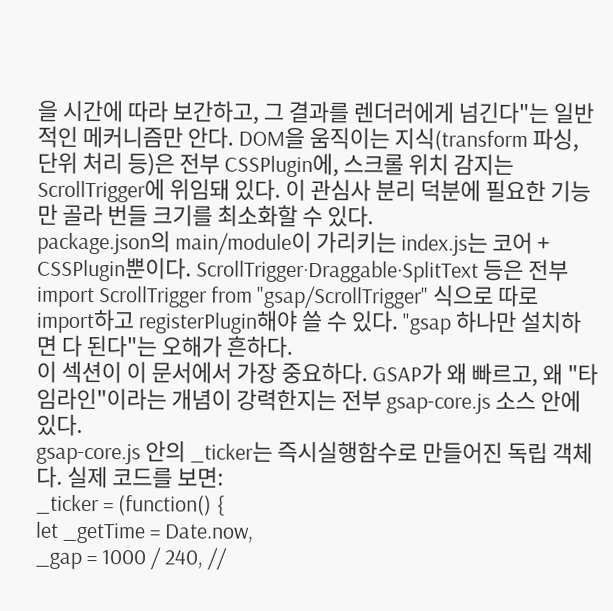을 시간에 따라 보간하고, 그 결과를 렌더러에게 넘긴다"는 일반적인 메커니즘만 안다. DOM을 움직이는 지식(transform 파싱, 단위 처리 등)은 전부 CSSPlugin에, 스크롤 위치 감지는 ScrollTrigger에 위임돼 있다. 이 관심사 분리 덕분에 필요한 기능만 골라 번들 크기를 최소화할 수 있다.
package.json의 main/module이 가리키는 index.js는 코어 + CSSPlugin뿐이다. ScrollTrigger·Draggable·SplitText 등은 전부 import ScrollTrigger from "gsap/ScrollTrigger" 식으로 따로 import하고 registerPlugin해야 쓸 수 있다. "gsap 하나만 설치하면 다 된다"는 오해가 흔하다.
이 섹션이 이 문서에서 가장 중요하다. GSAP가 왜 빠르고, 왜 "타임라인"이라는 개념이 강력한지는 전부 gsap-core.js 소스 안에 있다.
gsap-core.js 안의 _ticker는 즉시실행함수로 만들어진 독립 객체다. 실제 코드를 보면:
_ticker = (function() {
let _getTime = Date.now,
_gap = 1000 / 240, //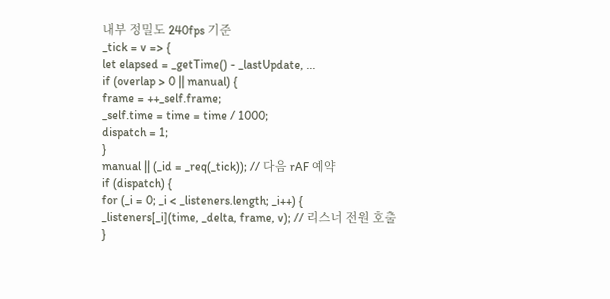내부 정밀도 240fps 기준
_tick = v => {
let elapsed = _getTime() - _lastUpdate, ...
if (overlap > 0 || manual) {
frame = ++_self.frame;
_self.time = time = time / 1000;
dispatch = 1;
}
manual || (_id = _req(_tick)); // 다음 rAF 예약
if (dispatch) {
for (_i = 0; _i < _listeners.length; _i++) {
_listeners[_i](time, _delta, frame, v); // 리스너 전원 호출
}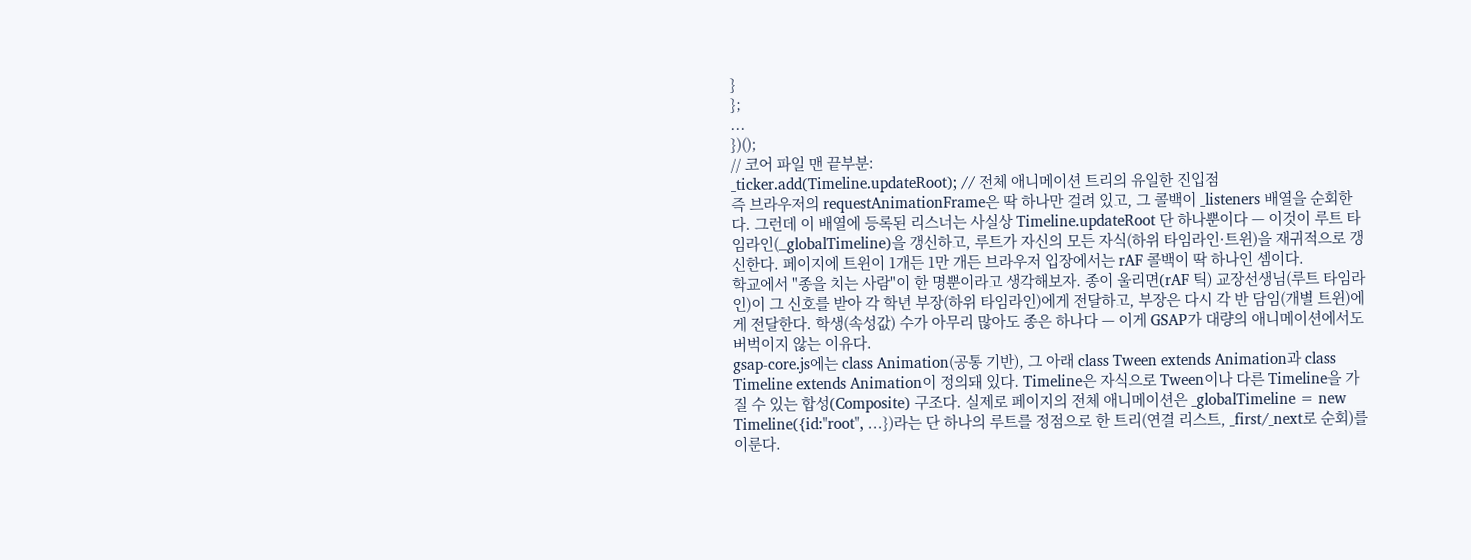}
};
...
})();
// 코어 파일 맨 끝부분:
_ticker.add(Timeline.updateRoot); // 전체 애니메이션 트리의 유일한 진입점
즉 브라우저의 requestAnimationFrame은 딱 하나만 걸려 있고, 그 콜백이 _listeners 배열을 순회한다. 그런데 이 배열에 등록된 리스너는 사실상 Timeline.updateRoot 단 하나뿐이다 — 이것이 루트 타임라인(_globalTimeline)을 갱신하고, 루트가 자신의 모든 자식(하위 타임라인·트윈)을 재귀적으로 갱신한다. 페이지에 트윈이 1개든 1만 개든 브라우저 입장에서는 rAF 콜백이 딱 하나인 셈이다.
학교에서 "종을 치는 사람"이 한 명뿐이라고 생각해보자. 종이 울리면(rAF 틱) 교장선생님(루트 타임라인)이 그 신호를 받아 각 학년 부장(하위 타임라인)에게 전달하고, 부장은 다시 각 반 담임(개별 트윈)에게 전달한다. 학생(속성값) 수가 아무리 많아도 종은 하나다 — 이게 GSAP가 대량의 애니메이션에서도 버벅이지 않는 이유다.
gsap-core.js에는 class Animation(공통 기반), 그 아래 class Tween extends Animation과 class Timeline extends Animation이 정의돼 있다. Timeline은 자식으로 Tween이나 다른 Timeline을 가질 수 있는 합성(Composite) 구조다. 실제로 페이지의 전체 애니메이션은 _globalTimeline = new Timeline({id:"root", ...})라는 단 하나의 루트를 정점으로 한 트리(연결 리스트, _first/_next로 순회)를 이룬다.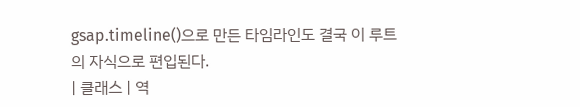gsap.timeline()으로 만든 타임라인도 결국 이 루트의 자식으로 편입된다.
| 클래스 | 역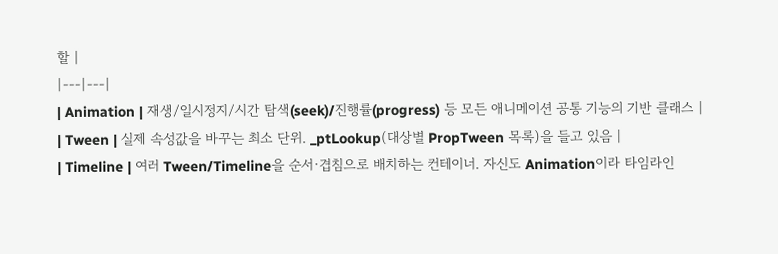할 |
|---|---|
| Animation | 재생/일시정지/시간 탐색(seek)/진행률(progress) 등 모든 애니메이션 공통 기능의 기반 클래스 |
| Tween | 실제 속성값을 바꾸는 최소 단위. _ptLookup(대상별 PropTween 목록)을 들고 있음 |
| Timeline | 여러 Tween/Timeline을 순서·겹침으로 배치하는 컨테이너. 자신도 Animation이라 타임라인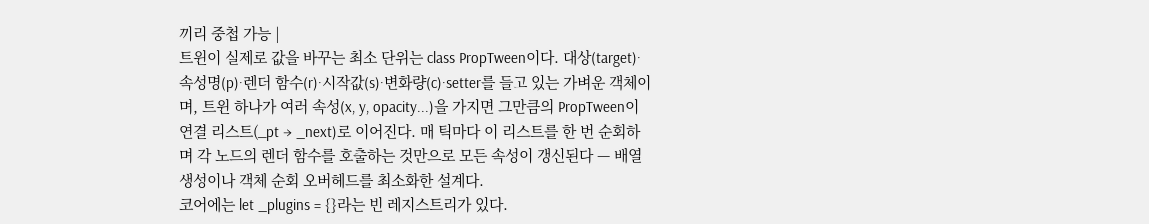끼리 중첩 가능 |
트윈이 실제로 값을 바꾸는 최소 단위는 class PropTween이다. 대상(target)·속성명(p)·렌더 함수(r)·시작값(s)·변화량(c)·setter를 들고 있는 가벼운 객체이며, 트윈 하나가 여러 속성(x, y, opacity...)을 가지면 그만큼의 PropTween이 연결 리스트(_pt → _next)로 이어진다. 매 틱마다 이 리스트를 한 번 순회하며 각 노드의 렌더 함수를 호출하는 것만으로 모든 속성이 갱신된다 — 배열 생성이나 객체 순회 오버헤드를 최소화한 설계다.
코어에는 let _plugins = {}라는 빈 레지스트리가 있다.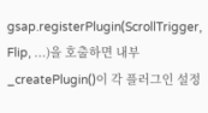gsap.registerPlugin(ScrollTrigger, Flip, ...)을 호출하면 내부 _createPlugin()이 각 플러그인 설정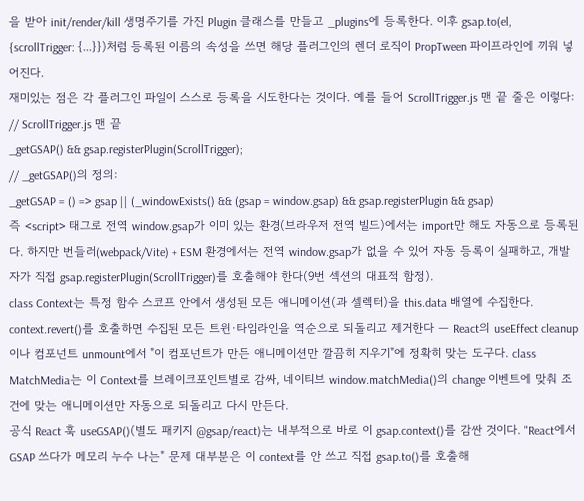을 받아 init/render/kill 생명주기를 가진 Plugin 클래스를 만들고 _plugins에 등록한다. 이후 gsap.to(el, {scrollTrigger: {...}})처럼 등록된 이름의 속성을 쓰면 해당 플러그인의 렌더 로직이 PropTween 파이프라인에 끼워 넣어진다.
재미있는 점은 각 플러그인 파일이 스스로 등록을 시도한다는 것이다. 예를 들어 ScrollTrigger.js 맨 끝 줄은 이렇다:
// ScrollTrigger.js 맨 끝
_getGSAP() && gsap.registerPlugin(ScrollTrigger);
// _getGSAP()의 정의:
_getGSAP = () => gsap || (_windowExists() && (gsap = window.gsap) && gsap.registerPlugin && gsap)
즉 <script> 태그로 전역 window.gsap가 이미 있는 환경(브라우저 전역 빌드)에서는 import만 해도 자동으로 등록된다. 하지만 번들러(webpack/Vite) + ESM 환경에서는 전역 window.gsap가 없을 수 있어 자동 등록이 실패하고, 개발자가 직접 gsap.registerPlugin(ScrollTrigger)를 호출해야 한다(9번 섹션의 대표적 함정).
class Context는 특정 함수 스코프 안에서 생성된 모든 애니메이션(과 셀렉터)을 this.data 배열에 수집한다. context.revert()를 호출하면 수집된 모든 트윈·타임라인을 역순으로 되돌리고 제거한다 — React의 useEffect cleanup이나 컴포넌트 unmount에서 "이 컴포넌트가 만든 애니메이션만 깔끔히 지우기"에 정확히 맞는 도구다. class MatchMedia는 이 Context를 브레이크포인트별로 감싸, 네이티브 window.matchMedia()의 change 이벤트에 맞춰 조건에 맞는 애니메이션만 자동으로 되돌리고 다시 만든다.
공식 React 훅 useGSAP()(별도 패키지 @gsap/react)는 내부적으로 바로 이 gsap.context()를 감싼 것이다. "React에서 GSAP 쓰다가 메모리 누수 나는" 문제 대부분은 이 context를 안 쓰고 직접 gsap.to()를 호출해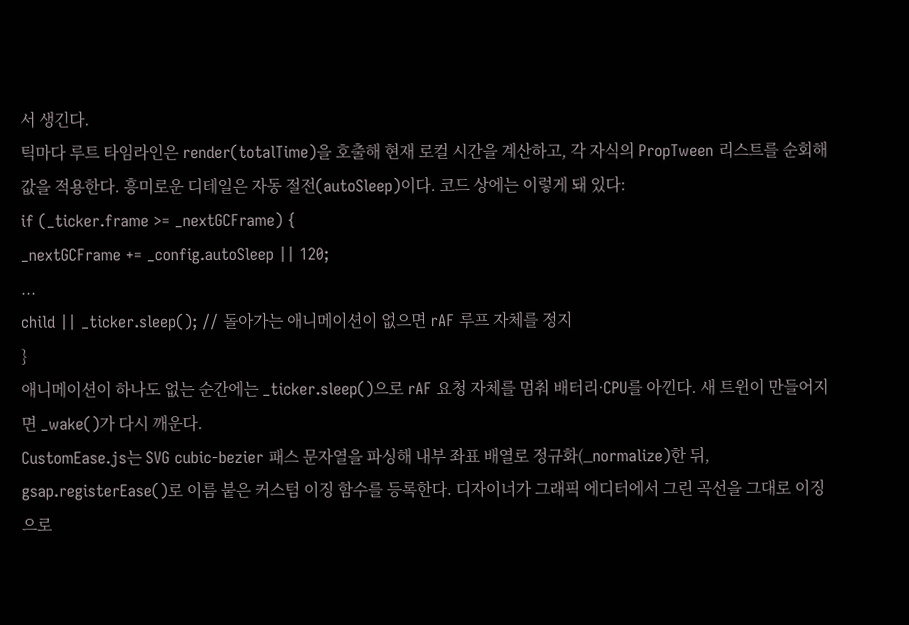서 생긴다.
틱마다 루트 타임라인은 render(totalTime)을 호출해 현재 로컬 시간을 계산하고, 각 자식의 PropTween 리스트를 순회해 값을 적용한다. 흥미로운 디테일은 자동 절전(autoSleep)이다. 코드 상에는 이렇게 돼 있다:
if (_ticker.frame >= _nextGCFrame) {
_nextGCFrame += _config.autoSleep || 120;
...
child || _ticker.sleep(); // 돌아가는 애니메이션이 없으면 rAF 루프 자체를 정지
}
애니메이션이 하나도 없는 순간에는 _ticker.sleep()으로 rAF 요청 자체를 멈춰 배터리·CPU를 아낀다. 새 트윈이 만들어지면 _wake()가 다시 깨운다.
CustomEase.js는 SVG cubic-bezier 패스 문자열을 파싱해 내부 좌표 배열로 정규화(_normalize)한 뒤, gsap.registerEase()로 이름 붙은 커스텀 이징 함수를 등록한다. 디자이너가 그래픽 에디터에서 그린 곡선을 그대로 이징으로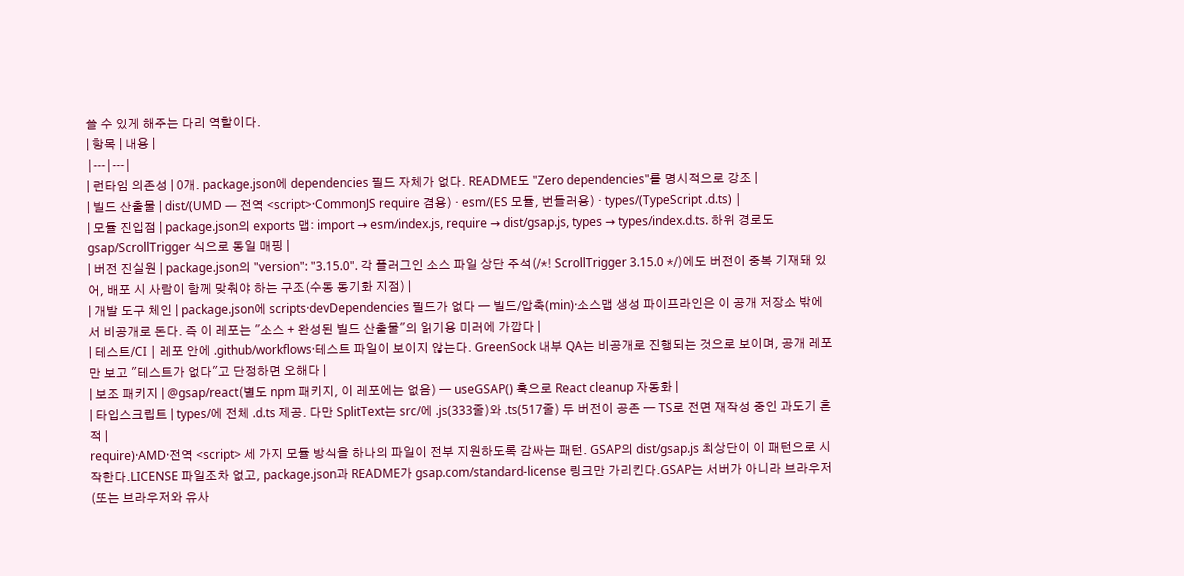쓸 수 있게 해주는 다리 역할이다.
| 항목 | 내용 |
|---|---|
| 런타임 의존성 | 0개. package.json에 dependencies 필드 자체가 없다. README도 "Zero dependencies"를 명시적으로 강조 |
| 빌드 산출물 | dist/(UMD — 전역 <script>·CommonJS require 겸용) · esm/(ES 모듈, 번들러용) · types/(TypeScript .d.ts) |
| 모듈 진입점 | package.json의 exports 맵: import → esm/index.js, require → dist/gsap.js, types → types/index.d.ts. 하위 경로도 gsap/ScrollTrigger 식으로 동일 매핑 |
| 버전 진실원 | package.json의 "version": "3.15.0". 각 플러그인 소스 파일 상단 주석(/*! ScrollTrigger 3.15.0 */)에도 버전이 중복 기재돼 있어, 배포 시 사람이 함께 맞춰야 하는 구조(수동 동기화 지점) |
| 개발 도구 체인 | package.json에 scripts·devDependencies 필드가 없다 — 빌드/압축(min)·소스맵 생성 파이프라인은 이 공개 저장소 밖에서 비공개로 돈다. 즉 이 레포는 "소스 + 완성된 빌드 산출물"의 읽기용 미러에 가깝다 |
| 테스트/CI | 레포 안에 .github/workflows·테스트 파일이 보이지 않는다. GreenSock 내부 QA는 비공개로 진행되는 것으로 보이며, 공개 레포만 보고 "테스트가 없다"고 단정하면 오해다 |
| 보조 패키지 | @gsap/react(별도 npm 패키지, 이 레포에는 없음) — useGSAP() 훅으로 React cleanup 자동화 |
| 타입스크립트 | types/에 전체 .d.ts 제공. 다만 SplitText는 src/에 .js(333줄)와 .ts(517줄) 두 버전이 공존 — TS로 전면 재작성 중인 과도기 흔적 |
require)·AMD·전역 <script> 세 가지 모듈 방식을 하나의 파일이 전부 지원하도록 감싸는 패턴. GSAP의 dist/gsap.js 최상단이 이 패턴으로 시작한다.LICENSE 파일조차 없고, package.json과 README가 gsap.com/standard-license 링크만 가리킨다.GSAP는 서버가 아니라 브라우저(또는 브라우저와 유사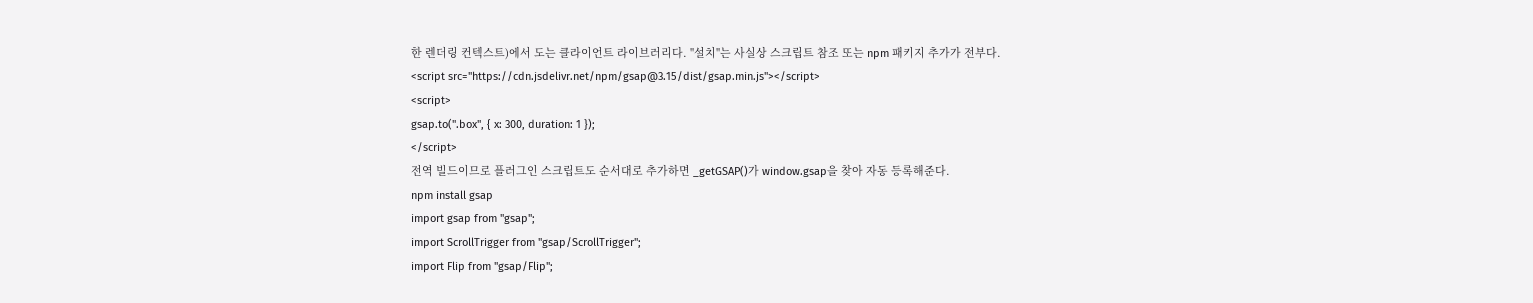한 렌더링 컨텍스트)에서 도는 클라이언트 라이브러리다. "설치"는 사실상 스크립트 참조 또는 npm 패키지 추가가 전부다.
<script src="https://cdn.jsdelivr.net/npm/gsap@3.15/dist/gsap.min.js"></script>
<script>
gsap.to(".box", { x: 300, duration: 1 });
</script>
전역 빌드이므로 플러그인 스크립트도 순서대로 추가하면 _getGSAP()가 window.gsap을 찾아 자동 등록해준다.
npm install gsap
import gsap from "gsap";
import ScrollTrigger from "gsap/ScrollTrigger";
import Flip from "gsap/Flip";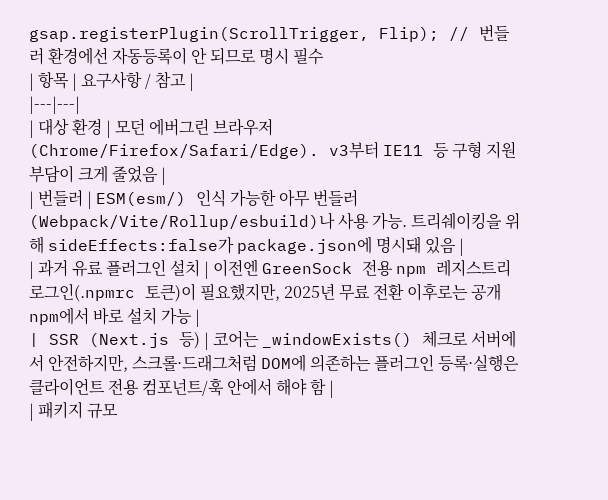gsap.registerPlugin(ScrollTrigger, Flip); // 번들러 환경에선 자동등록이 안 되므로 명시 필수
| 항목 | 요구사항 / 참고 |
|---|---|
| 대상 환경 | 모던 에버그린 브라우저(Chrome/Firefox/Safari/Edge). v3부터 IE11 등 구형 지원 부담이 크게 줄었음 |
| 번들러 | ESM(esm/) 인식 가능한 아무 번들러(Webpack/Vite/Rollup/esbuild)나 사용 가능. 트리쉐이킹을 위해 sideEffects:false가 package.json에 명시돼 있음 |
| 과거 유료 플러그인 설치 | 이전엔 GreenSock 전용 npm 레지스트리 로그인(.npmrc 토큰)이 필요했지만, 2025년 무료 전환 이후로는 공개 npm에서 바로 설치 가능 |
| SSR (Next.js 등) | 코어는 _windowExists() 체크로 서버에서 안전하지만, 스크롤·드래그처럼 DOM에 의존하는 플러그인 등록·실행은 클라이언트 전용 컴포넌트/훅 안에서 해야 함 |
| 패키지 규모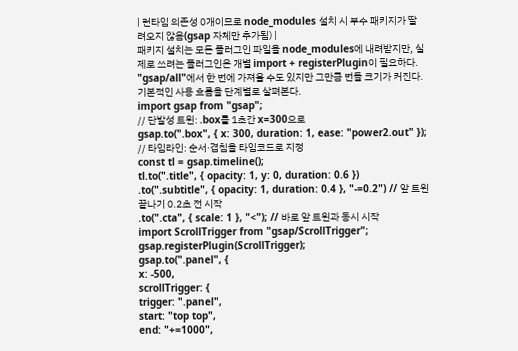| 런타임 의존성 0개이므로 node_modules 설치 시 부수 패키지가 딸려오지 않음(gsap 자체만 추가됨) |
패키지 설치는 모든 플러그인 파일을 node_modules에 내려받지만, 실제로 쓰려는 플러그인은 개별 import + registerPlugin이 필요하다. "gsap/all"에서 한 번에 가져올 수도 있지만 그만큼 번들 크기가 커진다.
기본적인 사용 흐름을 단계별로 살펴본다.
import gsap from "gsap";
// 단발성 트윈: .box를 1초간 x=300으로
gsap.to(".box", { x: 300, duration: 1, ease: "power2.out" });
// 타임라인: 순서·겹침을 타임코드로 지정
const tl = gsap.timeline();
tl.to(".title", { opacity: 1, y: 0, duration: 0.6 })
.to(".subtitle", { opacity: 1, duration: 0.4 }, "-=0.2") // 앞 트윈 끝나기 0.2초 전 시작
.to(".cta", { scale: 1 }, "<"); // 바로 앞 트윈과 동시 시작
import ScrollTrigger from "gsap/ScrollTrigger";
gsap.registerPlugin(ScrollTrigger);
gsap.to(".panel", {
x: -500,
scrollTrigger: {
trigger: ".panel",
start: "top top",
end: "+=1000",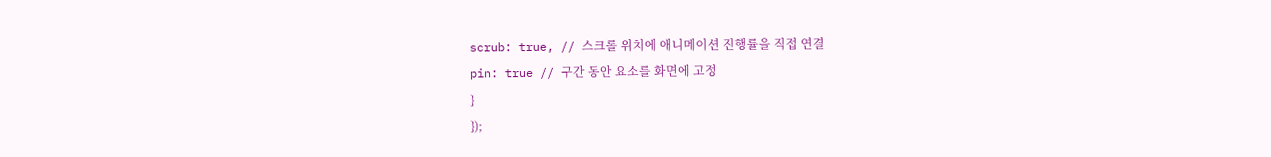scrub: true, // 스크롤 위치에 애니메이션 진행률을 직접 연결
pin: true // 구간 동안 요소를 화면에 고정
}
});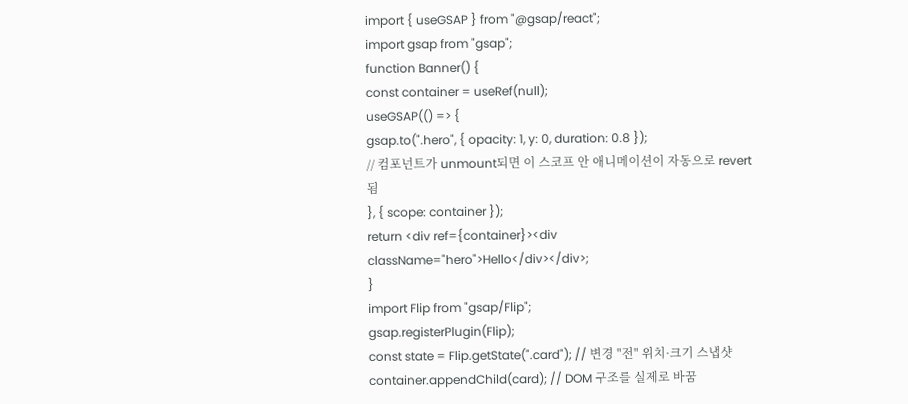import { useGSAP } from "@gsap/react";
import gsap from "gsap";
function Banner() {
const container = useRef(null);
useGSAP(() => {
gsap.to(".hero", { opacity: 1, y: 0, duration: 0.8 });
// 컴포넌트가 unmount되면 이 스코프 안 애니메이션이 자동으로 revert됨
}, { scope: container });
return <div ref={container}><div className="hero">Hello</div></div>;
}
import Flip from "gsap/Flip";
gsap.registerPlugin(Flip);
const state = Flip.getState(".card"); // 변경 "전" 위치·크기 스냅샷
container.appendChild(card); // DOM 구조를 실제로 바꿈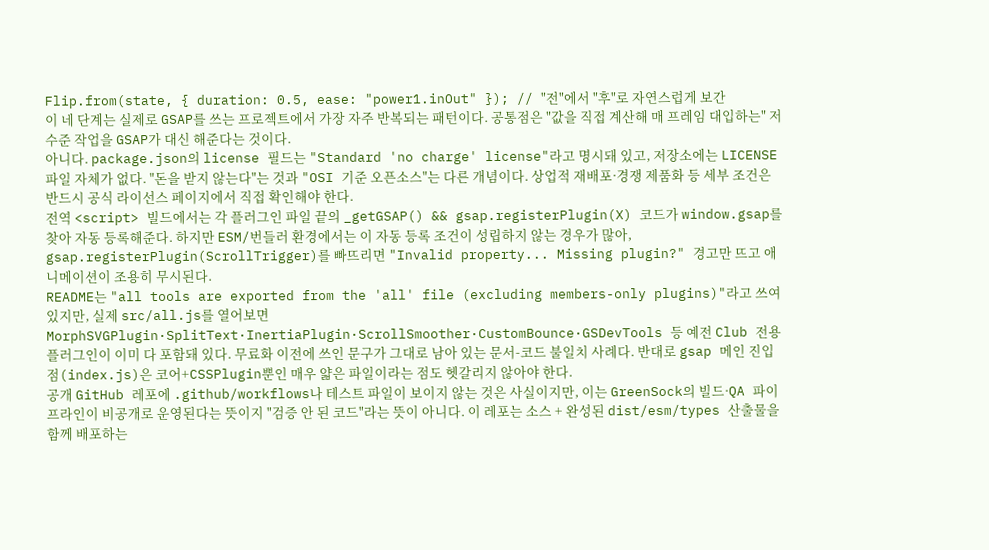Flip.from(state, { duration: 0.5, ease: "power1.inOut" }); // "전"에서 "후"로 자연스럽게 보간
이 네 단계는 실제로 GSAP를 쓰는 프로젝트에서 가장 자주 반복되는 패턴이다. 공통점은 "값을 직접 계산해 매 프레임 대입하는" 저수준 작업을 GSAP가 대신 해준다는 것이다.
아니다. package.json의 license 필드는 "Standard 'no charge' license"라고 명시돼 있고, 저장소에는 LICENSE 파일 자체가 없다. "돈을 받지 않는다"는 것과 "OSI 기준 오픈소스"는 다른 개념이다. 상업적 재배포·경쟁 제품화 등 세부 조건은 반드시 공식 라이선스 페이지에서 직접 확인해야 한다.
전역 <script> 빌드에서는 각 플러그인 파일 끝의 _getGSAP() && gsap.registerPlugin(X) 코드가 window.gsap를 찾아 자동 등록해준다. 하지만 ESM/번들러 환경에서는 이 자동 등록 조건이 성립하지 않는 경우가 많아, gsap.registerPlugin(ScrollTrigger)를 빠뜨리면 "Invalid property... Missing plugin?" 경고만 뜨고 애니메이션이 조용히 무시된다.
README는 "all tools are exported from the 'all' file (excluding members-only plugins)"라고 쓰여 있지만, 실제 src/all.js를 열어보면 MorphSVGPlugin·SplitText·InertiaPlugin·ScrollSmoother·CustomBounce·GSDevTools 등 예전 Club 전용 플러그인이 이미 다 포함돼 있다. 무료화 이전에 쓰인 문구가 그대로 남아 있는 문서-코드 불일치 사례다. 반대로 gsap 메인 진입점(index.js)은 코어+CSSPlugin뿐인 매우 얇은 파일이라는 점도 헷갈리지 않아야 한다.
공개 GitHub 레포에 .github/workflows나 테스트 파일이 보이지 않는 것은 사실이지만, 이는 GreenSock의 빌드·QA 파이프라인이 비공개로 운영된다는 뜻이지 "검증 안 된 코드"라는 뜻이 아니다. 이 레포는 소스 + 완성된 dist/esm/types 산출물을 함께 배포하는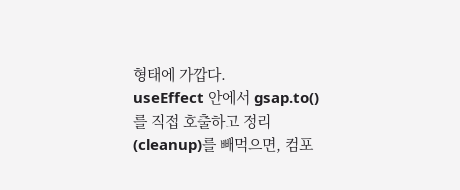형태에 가깝다.
useEffect 안에서 gsap.to()를 직접 호출하고 정리(cleanup)를 빼먹으면, 컴포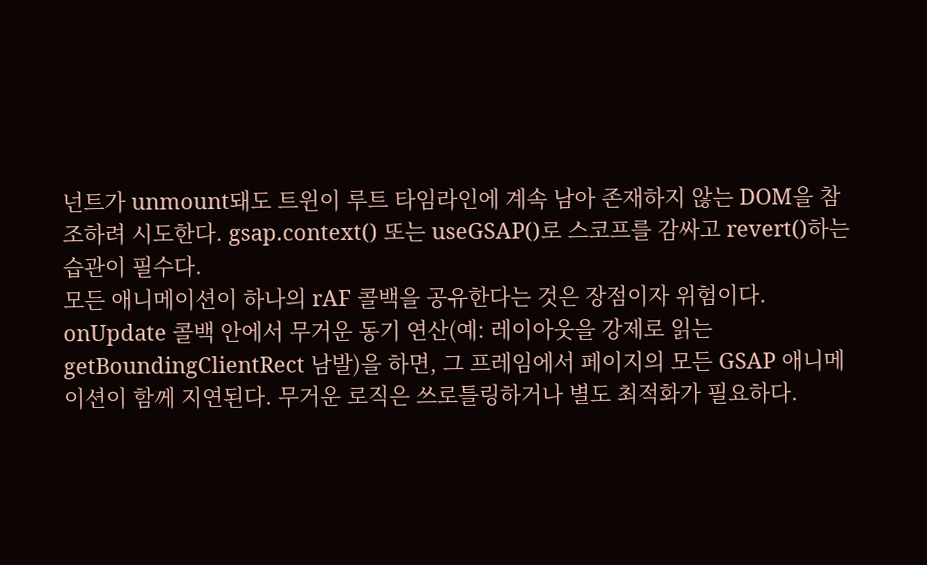넌트가 unmount돼도 트윈이 루트 타임라인에 계속 남아 존재하지 않는 DOM을 참조하려 시도한다. gsap.context() 또는 useGSAP()로 스코프를 감싸고 revert()하는 습관이 필수다.
모든 애니메이션이 하나의 rAF 콜백을 공유한다는 것은 장점이자 위험이다. onUpdate 콜백 안에서 무거운 동기 연산(예: 레이아웃을 강제로 읽는 getBoundingClientRect 남발)을 하면, 그 프레임에서 페이지의 모든 GSAP 애니메이션이 함께 지연된다. 무거운 로직은 쓰로틀링하거나 별도 최적화가 필요하다.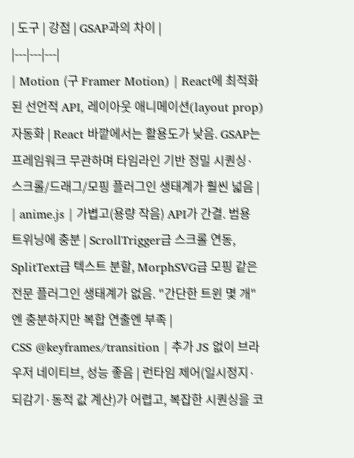| 도구 | 강점 | GSAP과의 차이 |
|---|---|---|
| Motion (구 Framer Motion) | React에 최적화된 선언적 API, 레이아웃 애니메이션(layout prop) 자동화 | React 바깥에서는 활용도가 낮음. GSAP는 프레임워크 무관하며 타임라인 기반 정밀 시퀀싱·스크롤/드래그/모핑 플러그인 생태계가 훨씬 넓음 |
| anime.js | 가볍고(용량 작음) API가 간결. 범용 트위닝에 충분 | ScrollTrigger급 스크롤 연동, SplitText급 텍스트 분할, MorphSVG급 모핑 같은 전문 플러그인 생태계가 없음. "간단한 트윈 몇 개"엔 충분하지만 복합 연출엔 부족 |
CSS @keyframes/transition | 추가 JS 없이 브라우저 네이티브, 성능 좋음 | 런타임 제어(일시정지·되감기·동적 값 계산)가 어렵고, 복잡한 시퀀싱을 코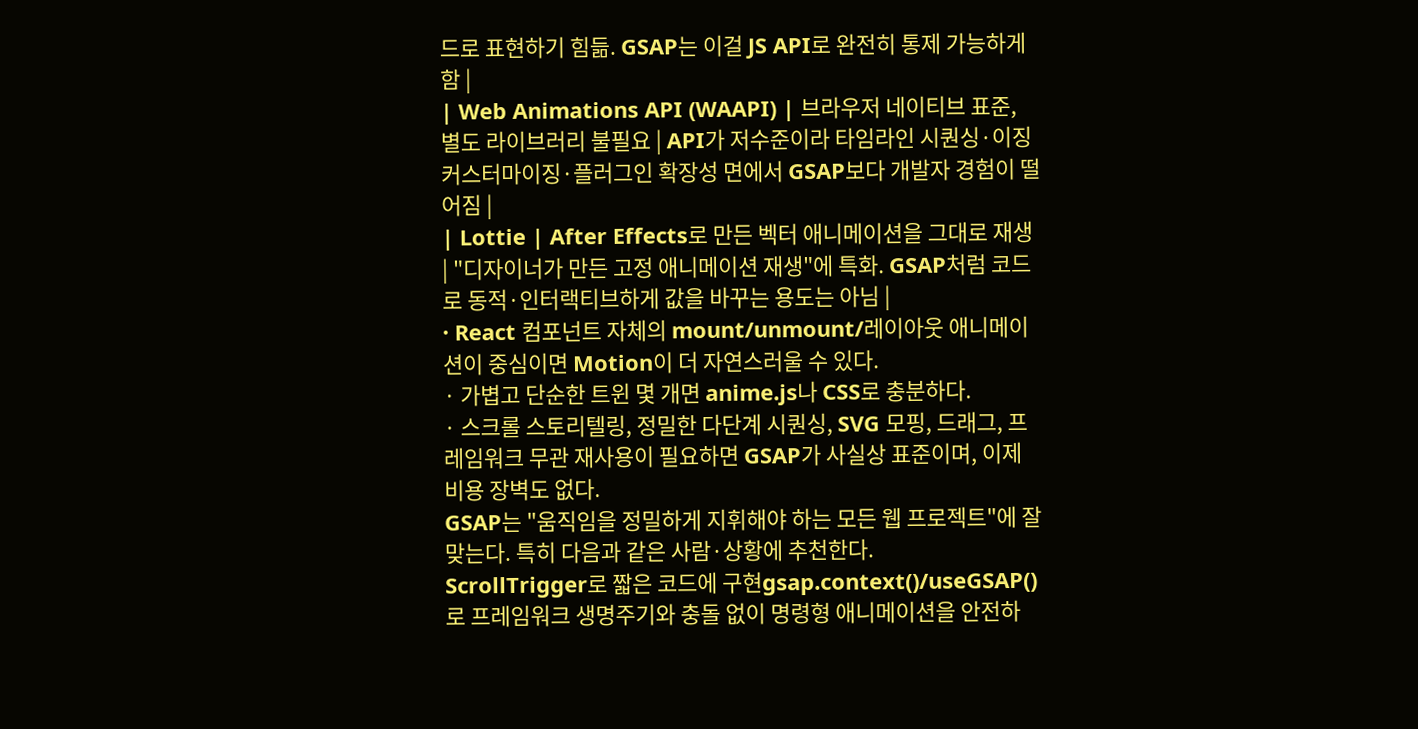드로 표현하기 힘듦. GSAP는 이걸 JS API로 완전히 통제 가능하게 함 |
| Web Animations API (WAAPI) | 브라우저 네이티브 표준, 별도 라이브러리 불필요 | API가 저수준이라 타임라인 시퀀싱·이징 커스터마이징·플러그인 확장성 면에서 GSAP보다 개발자 경험이 떨어짐 |
| Lottie | After Effects로 만든 벡터 애니메이션을 그대로 재생 | "디자이너가 만든 고정 애니메이션 재생"에 특화. GSAP처럼 코드로 동적·인터랙티브하게 값을 바꾸는 용도는 아님 |
· React 컴포넌트 자체의 mount/unmount/레이아웃 애니메이션이 중심이면 Motion이 더 자연스러울 수 있다.
· 가볍고 단순한 트윈 몇 개면 anime.js나 CSS로 충분하다.
· 스크롤 스토리텔링, 정밀한 다단계 시퀀싱, SVG 모핑, 드래그, 프레임워크 무관 재사용이 필요하면 GSAP가 사실상 표준이며, 이제 비용 장벽도 없다.
GSAP는 "움직임을 정밀하게 지휘해야 하는 모든 웹 프로젝트"에 잘 맞는다. 특히 다음과 같은 사람·상황에 추천한다.
ScrollTrigger로 짧은 코드에 구현gsap.context()/useGSAP()로 프레임워크 생명주기와 충돌 없이 명령형 애니메이션을 안전하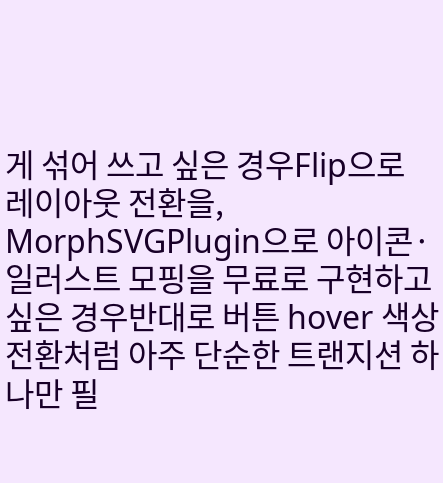게 섞어 쓰고 싶은 경우Flip으로 레이아웃 전환을, MorphSVGPlugin으로 아이콘·일러스트 모핑을 무료로 구현하고 싶은 경우반대로 버튼 hover 색상 전환처럼 아주 단순한 트랜지션 하나만 필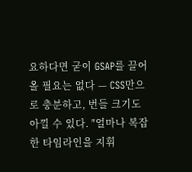요하다면 굳이 GSAP를 끌어올 필요는 없다 — CSS만으로 충분하고, 번들 크기도 아낄 수 있다. "얼마나 복잡한 타임라인을 지휘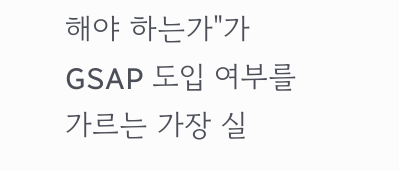해야 하는가"가 GSAP 도입 여부를 가르는 가장 실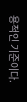용적인 기준이다.